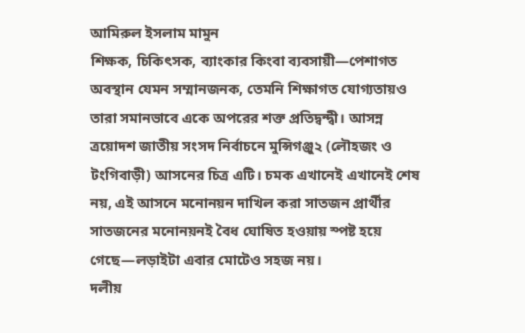আমিরুল ইসলাম মামুন
শিক্ষক, চিকিৎসক, ব্যাংকার কিংবা ব্যবসায়ী—পেশাগত অবস্থান যেমন সম্মানজনক, তেমনি শিক্ষাগত যোগ্যতায়ও তারা সমানভাবে একে অপরের শক্ত প্রতিদ্বন্দ্বী। আসন্ন ত্রয়োদশ জাতীয় সংসদ নির্বাচনে মুন্সিগঞ্জু২ (লৌহজং ও টংগিবাড়ী) আসনের চিত্র এটি। চমক এখানেই এখানেই শেষ নয়, এই আসনে মনোনয়ন দাখিল করা সাতজন প্রার্থীর সাতজনের মনোনয়নই বৈধ ঘোষিত হওয়ায় স্পষ্ট হয়ে গেছে—লড়াইটা এবার মোটেও সহজ নয়।
দলীয়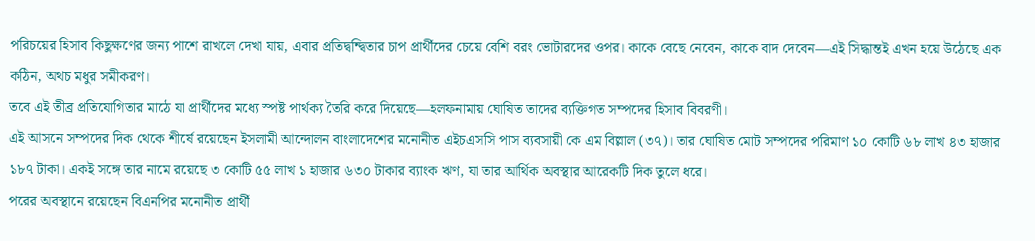পরিচয়ের হিসাব কিছুক্ষণের জন্য পাশে রাখলে দেখা যায়, এবার প্রতিদ্বন্দ্বিতার চাপ প্রার্থীদের চেয়ে বেশি বরং ভোটারদের ওপর। কাকে বেছে নেবেন, কাকে বাদ দেবেন—এই সিদ্ধান্তই এখন হয়ে উঠেছে এক কঠিন, অথচ মধুর সমীকরণ।
তবে এই তীব্র প্রতিযোগিতার মাঠে যা প্রার্থীদের মধ্যে স্পষ্ট পার্থক্য তৈরি করে দিয়েছে—হলফনামায় ঘোষিত তাদের ব্যক্তিগত সম্পদের হিসাব বিবরণী।
এই আসনে সম্পদের দিক থেকে শীর্ষে রয়েছেন ইসলামী আন্দোলন বাংলাদেশের মনোনীত এইচএসসি পাস ব্যবসায়ী কে এম বিল্লাল (৩৭)। তার ঘোষিত মোট সম্পদের পরিমাণ ১০ কোটি ৬৮ লাখ ৪৩ হাজার ১৮৭ টাকা। একই সঙ্গে তার নামে রয়েছে ৩ কোটি ৫৫ লাখ ১ হাজার ৬৩০ টাকার ব্যাংক ঋণ, যা তার আর্থিক অবস্থার আরেকটি দিক তুলে ধরে।
পরের অবস্থানে রয়েছেন বিএনপির মনোনীত প্রার্থী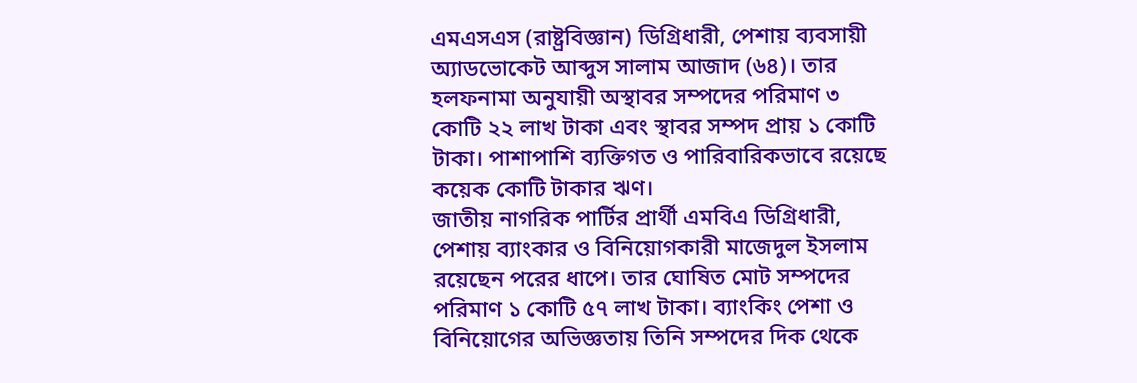এমএসএস (রাষ্ট্রবিজ্ঞান) ডিগ্রিধারী, পেশায় ব্যবসায়ী অ্যাডভোকেট আব্দুস সালাম আজাদ (৬৪)। তার হলফনামা অনুযায়ী অস্থাবর সম্পদের পরিমাণ ৩ কোটি ২২ লাখ টাকা এবং স্থাবর সম্পদ প্রায় ১ কোটি টাকা। পাশাপাশি ব্যক্তিগত ও পারিবারিকভাবে রয়েছে কয়েক কোটি টাকার ঋণ।
জাতীয় নাগরিক পার্টির প্রার্থী এমবিএ ডিগ্রিধারী, পেশায় ব্যাংকার ও বিনিয়োগকারী মাজেদুল ইসলাম রয়েছেন পরের ধাপে। তার ঘোষিত মোট সম্পদের পরিমাণ ১ কোটি ৫৭ লাখ টাকা। ব্যাংকিং পেশা ও বিনিয়োগের অভিজ্ঞতায় তিনি সম্পদের দিক থেকে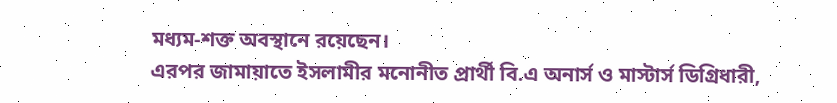মধ্যম-শক্ত অবস্থানে রয়েছেন।
এরপর জামায়াতে ইসলামীর মনোনীত প্রার্থী বি.এ অনার্স ও মাস্টার্স ডিগ্রিধারী,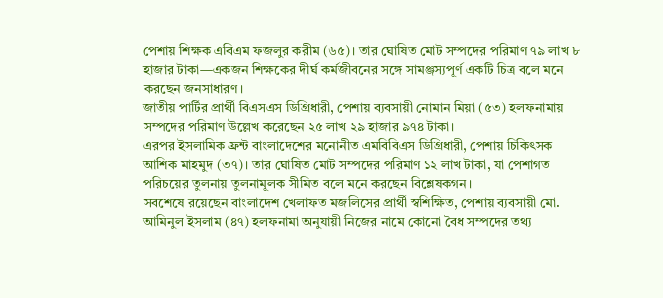পেশায় শিক্ষক এবিএম ফজলুর করীম (৬৫)। তার ঘোষিত মোট সম্পদের পরিমাণ ৭৯ লাখ ৮ হাজার টাকা—একজন শিক্ষকের দীর্ঘ কর্মজীবনের সঙ্গে সামঞ্জস্যপূর্ণ একটি চিত্র বলে মনে করছেন জনসাধারণ।
জাতীয় পার্টির প্রার্থী বিএসএস ডিগ্রিধারী, পেশায় ব্যবসায়ী নোমান মিয়া (৫৩) হলফনামায় সম্পদের পরিমাণ উল্লেখ করেছেন ২৫ লাখ ২৯ হাজার ৯৭৪ টাকা।
এরপর ইসলামিক ফ্রন্ট বাংলাদেশের মনোনীত এমবিবিএস ডিগ্রিধারী, পেশায় চিকিৎসক আশিক মাহমুদ (৩৭)। তার ঘোষিত মোট সম্পদের পরিমাণ ১২ লাখ টাকা, যা পেশাগত পরিচয়ের তুলনায় তুলনামূলক সীমিত বলে মনে করছেন বিশ্লেষকগন।
সবশেষে রয়েছেন বাংলাদেশ খেলাফত মজলিসের প্রার্থী স্বশিক্ষিত, পেশায় ব্যবসায়ী মো. আমিনুল ইসলাম (৪৭) হলফনামা অনুযায়ী নিজের নামে কোনো বৈধ সম্পদের তথ্য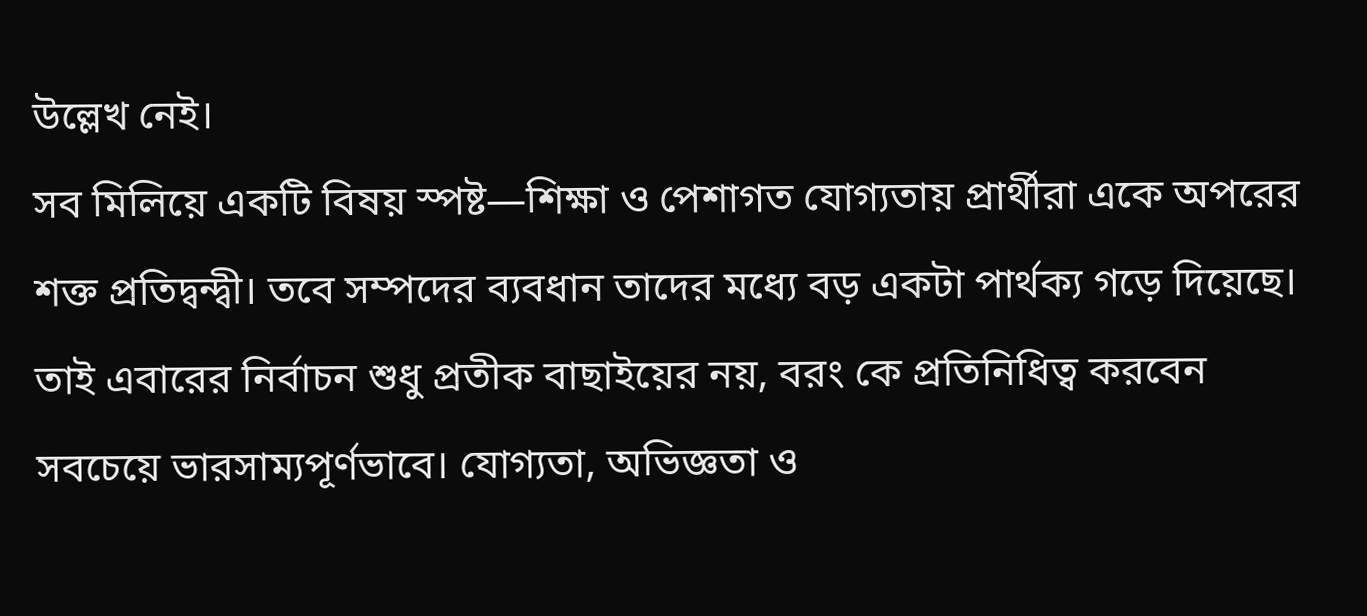উল্লেখ নেই।
সব মিলিয়ে একটি বিষয় স্পষ্ট—শিক্ষা ও পেশাগত যোগ্যতায় প্রার্থীরা একে অপরের শক্ত প্রতিদ্বন্দ্বী। তবে সম্পদের ব্যবধান তাদের মধ্যে বড় একটা পার্থক্য গড়ে দিয়েছে। তাই এবারের নির্বাচন শুধু প্রতীক বাছাইয়ের নয়, বরং কে প্রতিনিধিত্ব করবেন সবচেয়ে ভারসাম্যপূর্ণভাবে। যোগ্যতা, অভিজ্ঞতা ও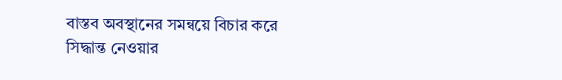বাস্তব অবস্থানের সমন্বয়ে বিচার করে সিদ্ধান্ত নেওয়ার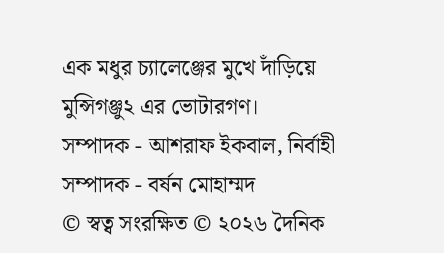এক মধুর চ্যালেঞ্জের মুখে দাঁড়িয়ে মুন্সিগঞ্জু২ এর ভোটারগণ।
সম্পাদক - আশরাফ ইকবাল, নির্বাহী সম্পাদক - বর্ষন মোহাম্মদ
© স্বত্ব সংরক্ষিত © ২০২৬ দৈনিক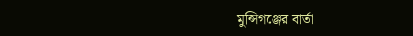মুন্সিগঞ্জের বার্তা